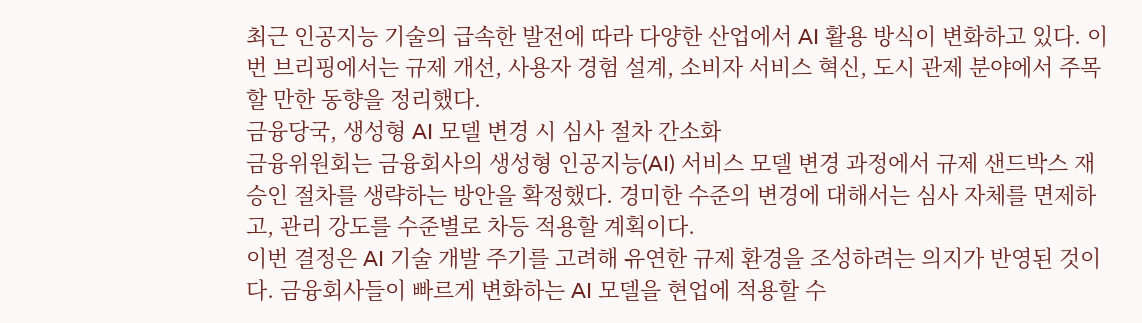최근 인공지능 기술의 급속한 발전에 따라 다양한 산업에서 AI 활용 방식이 변화하고 있다. 이번 브리핑에서는 규제 개선, 사용자 경험 설계, 소비자 서비스 혁신, 도시 관제 분야에서 주목할 만한 동향을 정리했다.
금융당국, 생성형 AI 모델 변경 시 심사 절차 간소화
금융위원회는 금융회사의 생성형 인공지능(AI) 서비스 모델 변경 과정에서 규제 샌드박스 재승인 절차를 생략하는 방안을 확정했다. 경미한 수준의 변경에 대해서는 심사 자체를 면제하고, 관리 강도를 수준별로 차등 적용할 계획이다.
이번 결정은 AI 기술 개발 주기를 고려해 유연한 규제 환경을 조성하려는 의지가 반영된 것이다. 금융회사들이 빠르게 변화하는 AI 모델을 현업에 적용할 수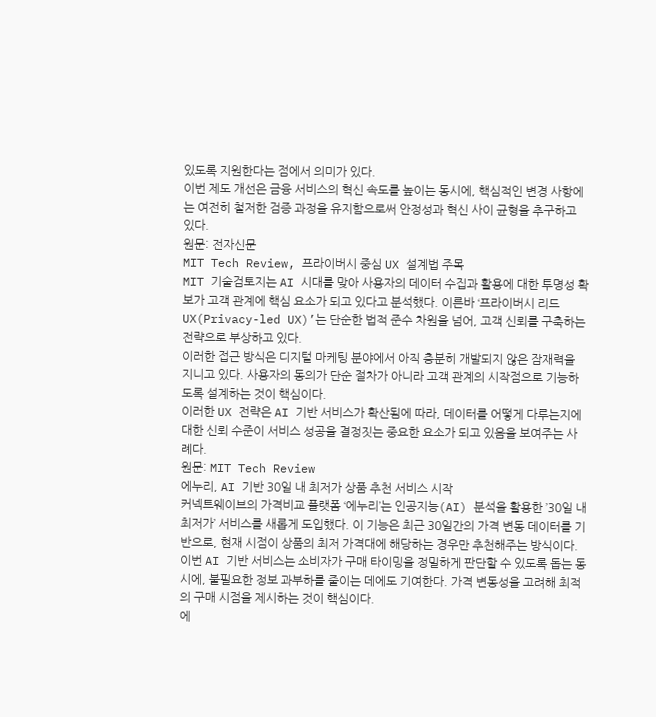있도록 지원한다는 점에서 의미가 있다.
이번 제도 개선은 금융 서비스의 혁신 속도를 높이는 동시에, 핵심적인 변경 사항에는 여전히 철저한 검증 과정을 유지함으로써 안정성과 혁신 사이 균형을 추구하고 있다.
원문: 전자신문
MIT Tech Review, 프라이버시 중심 UX 설계법 주목
MIT 기술검토지는 AI 시대를 맞아 사용자의 데이터 수집과 활용에 대한 투명성 확보가 고객 관계에 핵심 요소가 되고 있다고 분석했다. 이른바 ‘프라이버시 리드 UX(Privacy-led UX)’는 단순한 법적 준수 차원을 넘어, 고객 신뢰를 구축하는 전략으로 부상하고 있다.
이러한 접근 방식은 디지털 마케팅 분야에서 아직 충분히 개발되지 않은 잠재력을 지니고 있다. 사용자의 동의가 단순 절차가 아니라 고객 관계의 시작점으로 기능하도록 설계하는 것이 핵심이다.
이러한 UX 전략은 AI 기반 서비스가 확산됨에 따라, 데이터를 어떻게 다루는지에 대한 신뢰 수준이 서비스 성공을 결정짓는 중요한 요소가 되고 있음을 보여주는 사례다.
원문: MIT Tech Review
에누리, AI 기반 30일 내 최저가 상품 추천 서비스 시작
커넥트웨이브의 가격비교 플랫폼 ‘에누리’는 인공지능(AI) 분석을 활용한 ’30일 내 최저가’ 서비스를 새롭게 도입했다. 이 기능은 최근 30일간의 가격 변동 데이터를 기반으로, 현재 시점이 상품의 최저 가격대에 해당하는 경우만 추천해주는 방식이다.
이번 AI 기반 서비스는 소비자가 구매 타이밍을 정밀하게 판단할 수 있도록 돕는 동시에, 불필요한 정보 과부하를 줄이는 데에도 기여한다. 가격 변동성을 고려해 최적의 구매 시점을 제시하는 것이 핵심이다.
에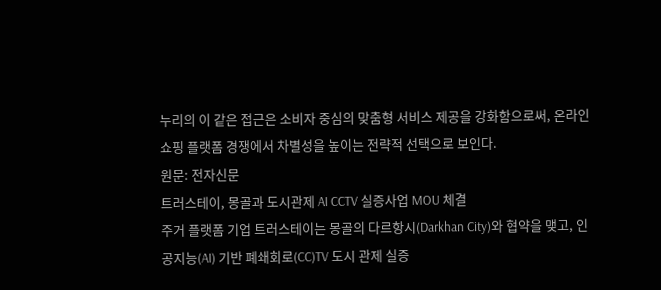누리의 이 같은 접근은 소비자 중심의 맞춤형 서비스 제공을 강화함으로써, 온라인 쇼핑 플랫폼 경쟁에서 차별성을 높이는 전략적 선택으로 보인다.
원문: 전자신문
트러스테이, 몽골과 도시관제 AI CCTV 실증사업 MOU 체결
주거 플랫폼 기업 트러스테이는 몽골의 다르항시(Darkhan City)와 협약을 맺고, 인공지능(AI) 기반 폐쇄회로(CC)TV 도시 관제 실증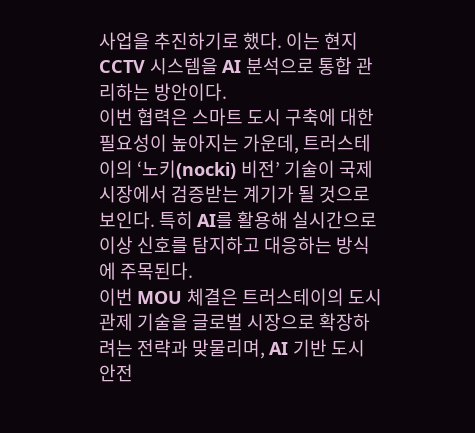사업을 추진하기로 했다. 이는 현지 CCTV 시스템을 AI 분석으로 통합 관리하는 방안이다.
이번 협력은 스마트 도시 구축에 대한 필요성이 높아지는 가운데, 트러스테이의 ‘노키(nocki) 비전’ 기술이 국제 시장에서 검증받는 계기가 될 것으로 보인다. 특히 AI를 활용해 실시간으로 이상 신호를 탐지하고 대응하는 방식에 주목된다.
이번 MOU 체결은 트러스테이의 도시 관제 기술을 글로벌 시장으로 확장하려는 전략과 맞물리며, AI 기반 도시 안전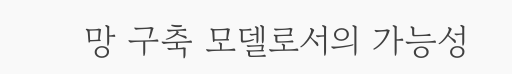망 구축 모델로서의 가능성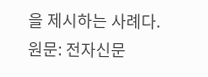을 제시하는 사례다.
원문: 전자신문